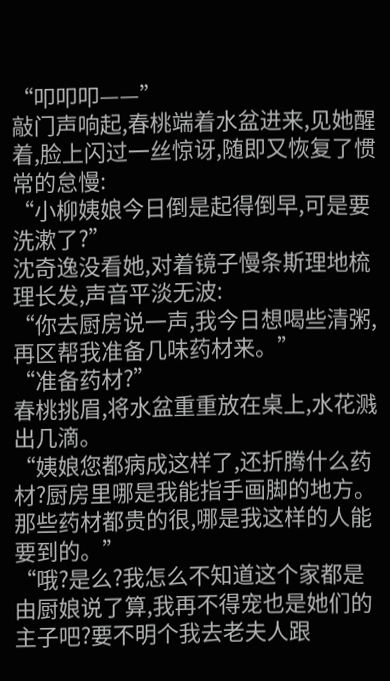“叩叩叩——”
敲门声响起,春桃端着水盆进来,见她醒着,脸上闪过一丝惊讶,随即又恢复了惯常的怠慢:
“小柳姨娘今日倒是起得倒早,可是要洗漱了?”
沈奇逸没看她,对着镜子慢条斯理地梳理长发,声音平淡无波:
“你去厨房说一声,我今日想喝些清粥,再区帮我准备几味药材来。”
“准备药材?”
春桃挑眉,将水盆重重放在桌上,水花溅出几滴。
“姨娘您都病成这样了,还折腾什么药材?厨房里哪是我能指手画脚的地方。那些药材都贵的很,哪是我这样的人能要到的。”
“哦?是么?我怎么不知道这个家都是由厨娘说了算,我再不得宠也是她们的主子吧?要不明个我去老夫人跟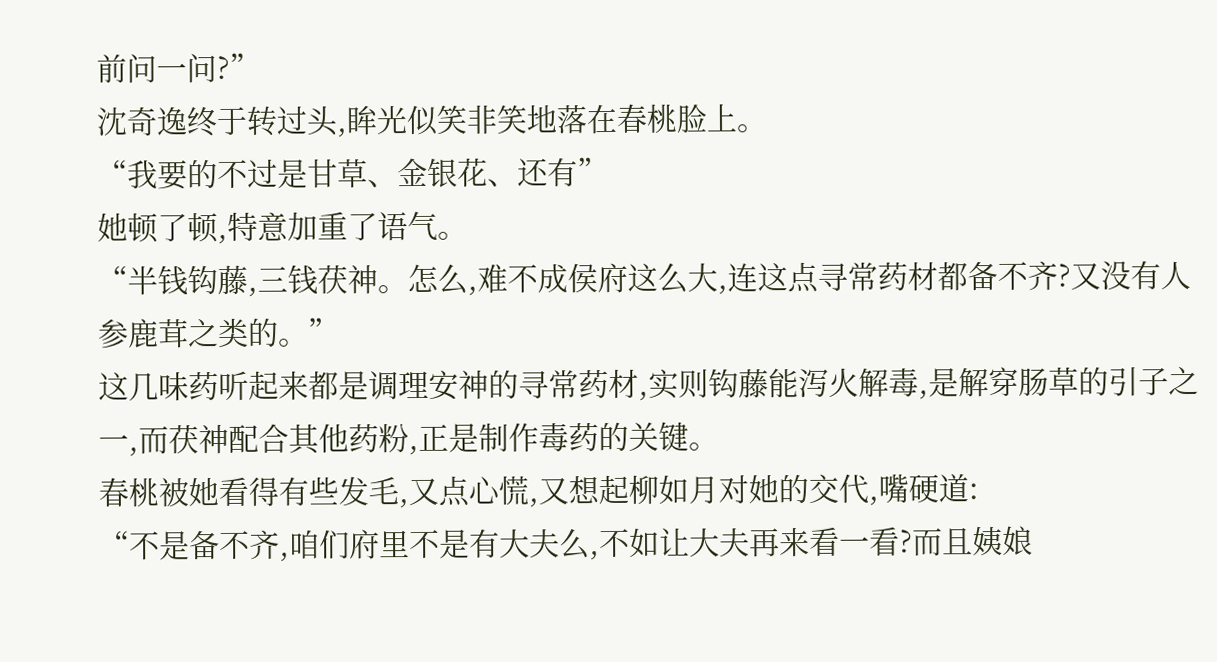前问一问?”
沈奇逸终于转过头,眸光似笑非笑地落在春桃脸上。
“我要的不过是甘草、金银花、还有”
她顿了顿,特意加重了语气。
“半钱钩藤,三钱茯神。怎么,难不成侯府这么大,连这点寻常药材都备不齐?又没有人参鹿茸之类的。”
这几味药听起来都是调理安神的寻常药材,实则钩藤能泻火解毒,是解穿肠草的引子之一,而茯神配合其他药粉,正是制作毒药的关键。
春桃被她看得有些发毛,又点心慌,又想起柳如月对她的交代,嘴硬道:
“不是备不齐,咱们府里不是有大夫么,不如让大夫再来看一看?而且姨娘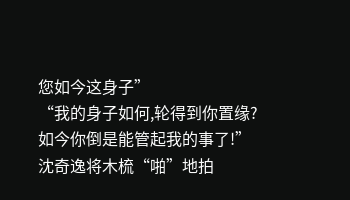您如今这身子”
“我的身子如何,轮得到你置缘?如今你倒是能管起我的事了!”
沈奇逸将木梳“啪”地拍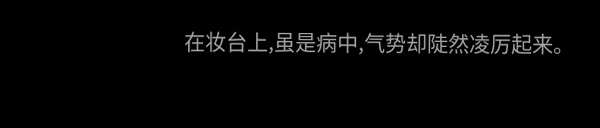在妆台上,虽是病中,气势却陡然凌厉起来。